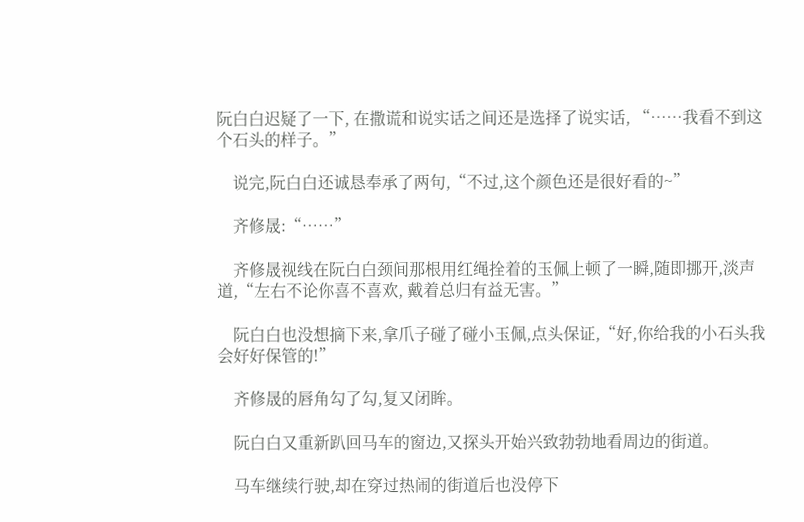阮白白迟疑了一下, 在撒谎和说实话之间还是选择了说实话, “……我看不到这个石头的样子。”

    说完,阮白白还诚恳奉承了两句,“不过,这个颜色还是很好看的~”

    齐修晟:“……”

    齐修晟视线在阮白白颈间那根用红绳拴着的玉佩上顿了一瞬,随即挪开,淡声道,“左右不论你喜不喜欢, 戴着总归有益无害。”

    阮白白也没想摘下来,拿爪子碰了碰小玉佩,点头保证,“好,你给我的小石头我会好好保管的!”

    齐修晟的唇角勾了勾,复又闭眸。

    阮白白又重新趴回马车的窗边,又探头开始兴致勃勃地看周边的街道。

    马车继续行驶,却在穿过热闹的街道后也没停下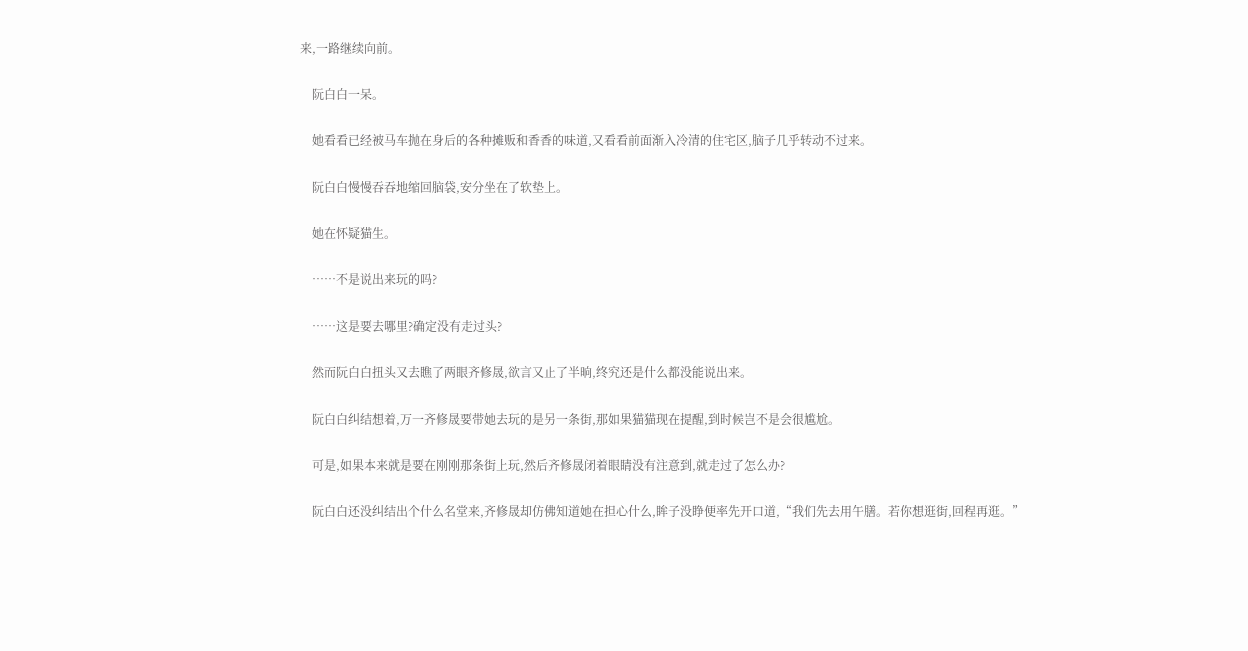来,一路继续向前。

    阮白白一呆。

    她看看已经被马车抛在身后的各种摊贩和香香的味道,又看看前面渐入冷清的住宅区,脑子几乎转动不过来。

    阮白白慢慢吞吞地缩回脑袋,安分坐在了软垫上。

    她在怀疑猫生。

    ……不是说出来玩的吗?

    ……这是要去哪里?确定没有走过头?

    然而阮白白扭头又去瞧了两眼齐修晟,欲言又止了半晌,终究还是什么都没能说出来。

    阮白白纠结想着,万一齐修晟要带她去玩的是另一条街,那如果猫猫现在提醒,到时候岂不是会很尴尬。

    可是,如果本来就是要在刚刚那条街上玩,然后齐修晟闭着眼睛没有注意到,就走过了怎么办?

    阮白白还没纠结出个什么名堂来,齐修晟却仿佛知道她在担心什么,眸子没睁便率先开口道,“我们先去用午膳。若你想逛街,回程再逛。”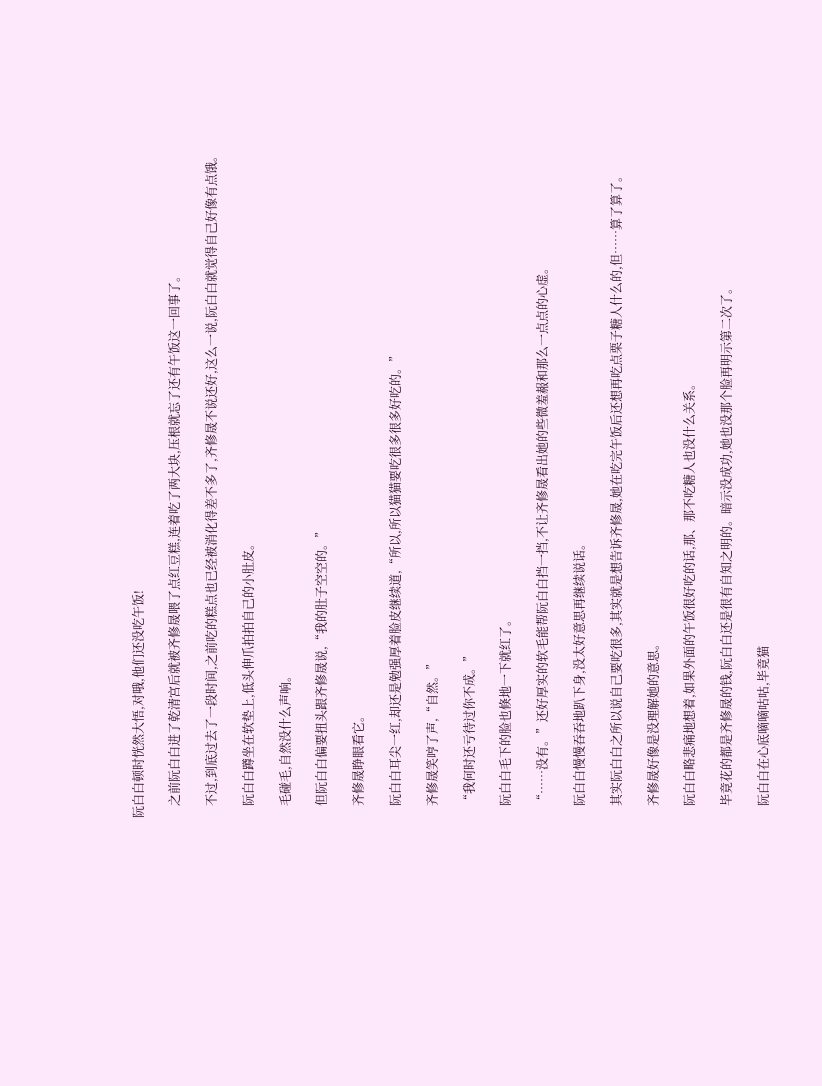阮白白顿时恍然大悟,对哦,他们还没吃午饭!

    之前阮白白进了乾清宫后就被齐修晟喂了点红豆糕,连着吃了两大块,压根就忘了还有午饭这一回事了。

    不过,到底过去了一段时间,之前吃的糕点也已经被消化得差不多了,齐修晟不说还好,这么一说,阮白白就觉得自己好像有点饿。

    阮白白蹲坐在软垫上,低头伸爪拍拍自己的小肚皮。

    毛碰毛,自然没什么声响。

    但阮白白偏要扭头跟齐修晟说,“我的肚子空空的。”

    齐修晟睁眼看它。

    阮白白耳尖一红,却还是勉强厚着脸皮继续道,“所以,所以猫猫要吃很多很多好吃的。”

    齐修晟笑哼了声,“自然。”

    “我何时还亏待过你不成。”

    阮白白毛下的脸也倏地一下就红了。

    “……没有。”还好厚实的软毛能帮阮白白挡一挡,不让齐修晟看出她的些微羞赧和那么一点点的心虚。

    阮白白慢慢吞吞地趴下身,没太好意思再继续说话。

    其实阮白白之所以说自己要吃很多,其实就是想告诉齐修晟,她在吃完午饭后还想再吃点栗子糖人什么的,但……算了算了。

    齐修晟好像是没理解她的意思。

    阮白白略悲痛地想着,如果外面的午饭很好吃的话,那、那不吃糖人也没什么关系。

    毕竟花的都是齐修晟的钱,阮白白还是很有自知之明的。暗示没成功,她也没那个脸再明示第二次了。

    阮白白在心底嘀嘀咕咕,毕竟猫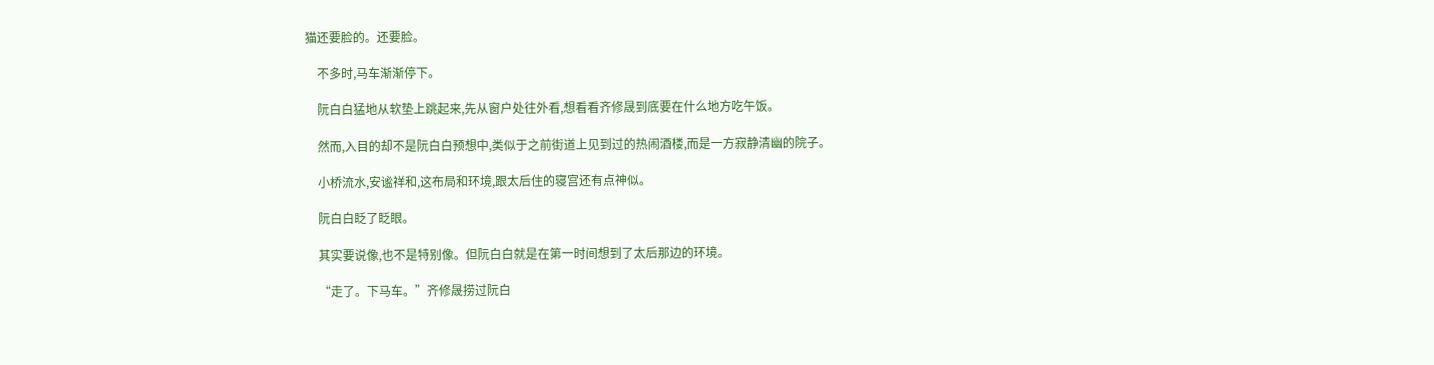猫还要脸的。还要脸。

    不多时,马车渐渐停下。

    阮白白猛地从软垫上跳起来,先从窗户处往外看,想看看齐修晟到底要在什么地方吃午饭。

    然而,入目的却不是阮白白预想中,类似于之前街道上见到过的热闹酒楼,而是一方寂静清幽的院子。

    小桥流水,安谧祥和,这布局和环境,跟太后住的寝宫还有点神似。

    阮白白眨了眨眼。

    其实要说像,也不是特别像。但阮白白就是在第一时间想到了太后那边的环境。

    “走了。下马车。”齐修晟捞过阮白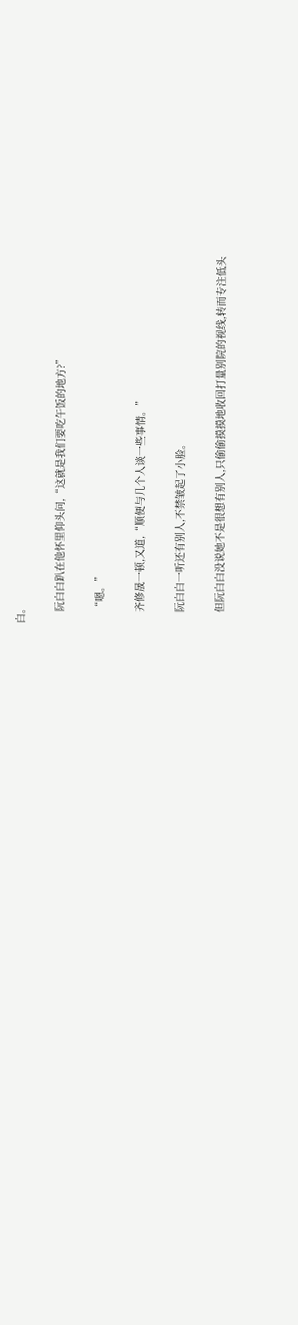白。

    阮白白趴在他怀里仰头问,“这就是我们要吃午饭的地方?”

    “嗯。”

    齐修晟一顿,又道,“顺便与几个人谈一些事情。”

    阮白白一听还有别人,不禁皱起了小脸。

    但阮白白没说她不是很想有别人,只偷偷摸摸地收回打量别院的视线,转而专注低头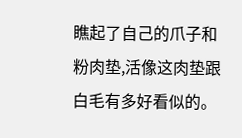瞧起了自己的爪子和粉肉垫,活像这肉垫跟白毛有多好看似的。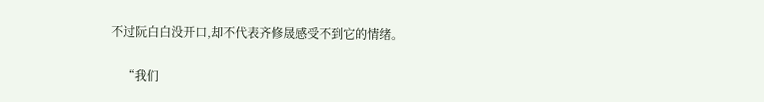不过阮白白没开口,却不代表齐修晟感受不到它的情绪。

    “我们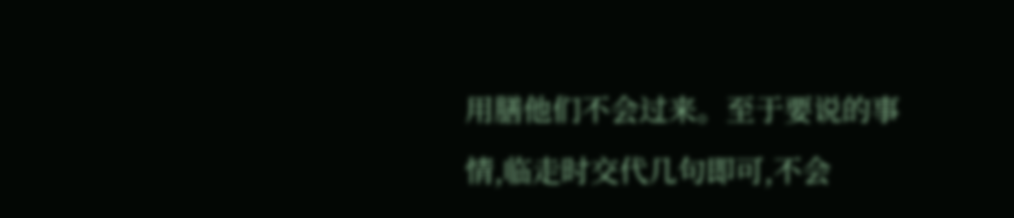用膳他们不会过来。至于要说的事情,临走时交代几句即可,不会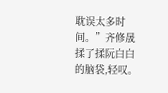耽误太多时间。”齐修晟揉了揉阮白白的脑袋,轻叹。